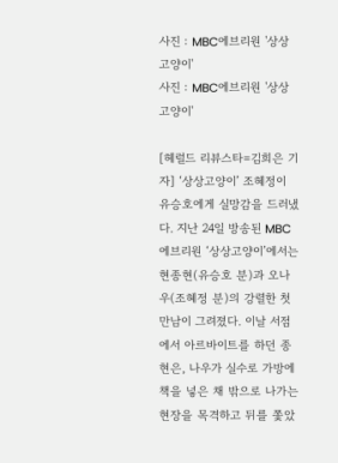사진 : MBC에브리원 '상상고양이'
사진 : MBC에브리원 '상상고양이'

[헤럴드 리뷰스타=김희은 기자] ‘상상고양이’ 조혜정이 유승호에게 실망감을 드러냈다. 지난 24일 방송된 MBC 에브리원 ‘상상고양이’에서는 현종현(유승호 분)과 오나우(조혜정 분)의 강렬한 첫 만남이 그려졌다. 이날 서점에서 아르바이트를 하던 종현은, 나우가 실수로 가방에 책을 넣은 채 밖으로 나가는 현장을 목격하고 뒤를 쫓았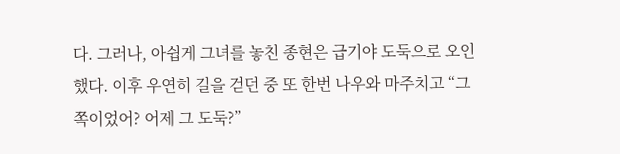다. 그러나, 아쉽게 그녀를 놓친 종현은 급기야 도둑으로 오인했다. 이후 우연히 길을 걷던 중 또 한번 나우와 마주치고 “그 쪽이었어? 어제 그 도둑?”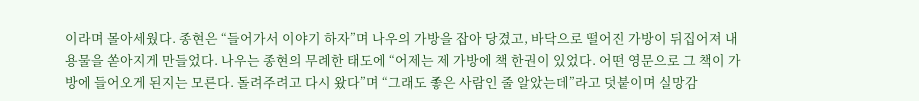이라며 몰아세웠다. 종현은 “들어가서 이야기 하자”며 나우의 가방을 잡아 당겼고, 바닥으로 떨어진 가방이 뒤집어져 내용물을 쏟아지게 만들었다. 나우는 종현의 무례한 태도에 “어제는 제 가방에 책 한권이 있었다. 어떤 영문으로 그 책이 가방에 들어오게 된지는 모른다. 돌려주려고 다시 왔다”며 “그래도 좋은 사람인 줄 알았는데”라고 덧붙이며 실망감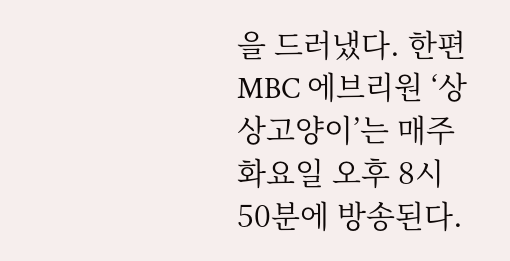을 드러냈다. 한편 MBC 에브리원 ‘상상고양이’는 매주 화요일 오후 8시 50분에 방송된다.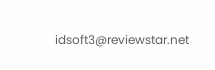idsoft3@reviewstar.net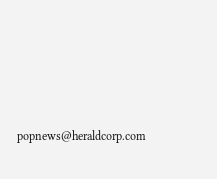popnews@heraldcorp.com